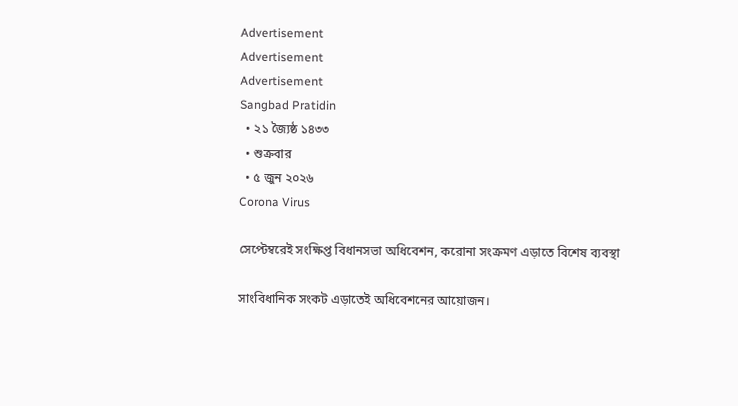Advertisement
Advertisement
Advertisement
Sangbad Pratidin
  • ২১ জ্যৈষ্ঠ ১৪৩৩
  • শুক্রবার
  • ৫ জুন ২০২৬
Corona Virus

সেপ্টেম্বরেই সংক্ষিপ্ত বিধানসভা অধিবেশন, করোনা সংক্রমণ এড়াতে বিশেষ ব্যবস্থা

সাংবিধানিক সংকট এড়াতেই অধিবেশনের আয়োজন।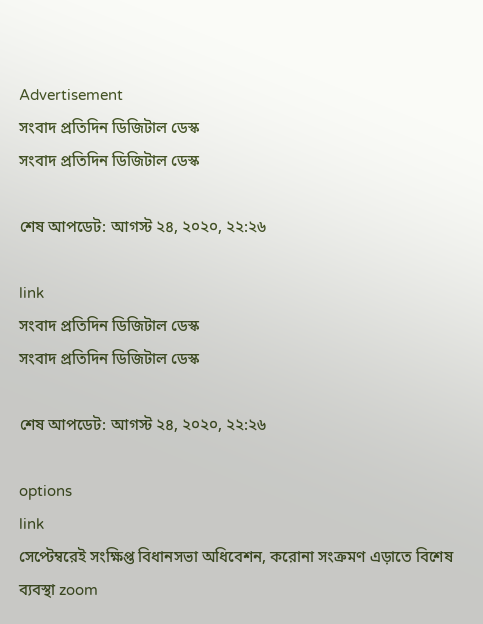Advertisement
সংবাদ প্রতিদিন ডিজিটাল ডেস্ক
সংবাদ প্রতিদিন ডিজিটাল ডেস্ক

শেষ আপডেট: আগস্ট ২৪, ২০২০, ২২:২৬

link
সংবাদ প্রতিদিন ডিজিটাল ডেস্ক
সংবাদ প্রতিদিন ডিজিটাল ডেস্ক

শেষ আপডেট: আগস্ট ২৪, ২০২০, ২২:২৬

options
link
সেপ্টেম্বরেই সংক্ষিপ্ত বিধানসভা অধিবেশন, করোনা সংক্রমণ এড়াতে বিশেষ ব্যবস্থা zoom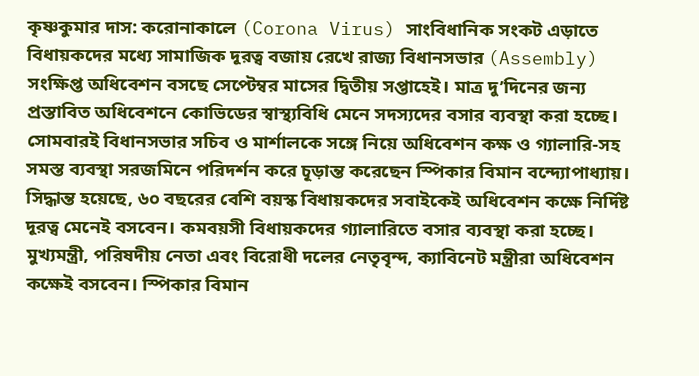কৃষ্ণকুমার দাস: করোনাকালে (Corona Virus) সাংবিধানিক সংকট এড়াতে বিধায়কদের মধ্যে সামাজিক দূরত্ব বজায় রেখে রাজ্য বিধানসভার (Assembly) সংক্ষিপ্ত অধিবেশন বসছে সেপ্টেম্বর মাসের দ্বিতীয় সপ্তাহেই। মাত্র দু’দিনের জন্য প্রস্তাবিত অধিবেশনে কোভিডের স্বাস্থ্যবিধি মেনে সদস্যদের বসার ব্যবস্থা করা হচ্ছে। সোমবারই বিধানসভার সচিব ও মার্শালকে সঙ্গে নিয়ে অধিবেশন কক্ষ ও গ্যালারি-সহ সমস্ত ব্যবস্থা সরজমিনে পরিদর্শন করে চূড়ান্ত করেছেন স্পিকার বিমান বন্দ্যোপাধ্যায়। সিদ্ধান্ত হয়েছে, ৬০ বছরের বেশি বয়স্ক বিধায়কদের সবাইকেই অধিবেশন কক্ষে নির্দিষ্ট দূরত্ব মেনেই বসবেন। কমবয়সী বিধায়কদের গ্যালারিতে বসার ব্যবস্থা করা হচ্ছে। মুখ্যমন্ত্রী, পরিষদীয় নেতা এবং বিরোধী দলের নেতৃবৃন্দ, ক্যাবিনেট মন্ত্রীরা অধিবেশন কক্ষেই বসবেন। স্পিকার বিমান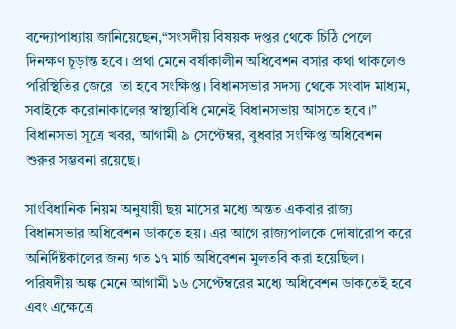বন্দ্যোপাধ্যায় জানিয়েছেন,“সংসদীয় বিষয়ক দপ্তর থেকে চিঠি পেলে দিনক্ষণ চূড়ান্ত হবে। প্রথা মেনে বর্ষাকালীন অধিবেশন বসার কথা থাকলেও পরিস্থিতির জেরে  তা হবে সংক্ষিপ্ত। বিধানসভার সদস্য থেকে সংবাদ মাধ্যম, সবাইকে করোনাকালের স্বাস্থ্যবিধি মেনেই বিধানসভায় আসতে হবে।” বিধানসভা সূত্রে খবর, আগামী ৯ সেপ্টেম্বর, বুধবার সংক্ষিপ্ত অধিবেশন শুরুর সম্ভবনা রয়েছে।

সাংবিধানিক নিয়ম অনুযায়ী ছয় মাসের মধ্যে অন্তত একবার রাজ্য বিধানসভার অধিবেশন ডাকতে হয়। এর আগে রাজ্যপালকে দোষারোপ করে অনির্দিষ্টকালের জন্য গত ১৭ মার্চ অধিবেশন মুলতবি করা হয়েছিল। পরিষদীয় অঙ্ক মেনে আগামী ১৬ সেপ্টেম্বরের মধ্যে অধিবেশন ডাকতেই হবে এবং এক্ষেত্রে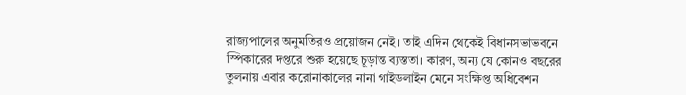রাজ্যপালের অনুমতিরও প্রয়োজন নেই। তাই এদিন থেকেই বিধানসভাভবনে স্পিকারের দপ্তরে শুরু হয়েছে চূড়ান্ত ব্যস্ততা। কারণ, অন্য যে কোনও বছরের তুলনায় এবার করোনাকালের নানা গাইডলাইন মেনে সংক্ষিপ্ত অধিবেশন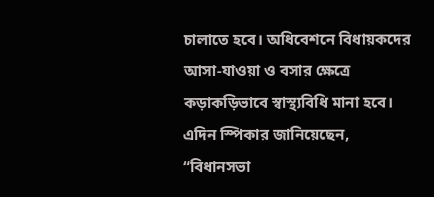চালাতে হবে। অধিবেশনে বিধায়কদের আসা-যাওয়া ও বসার ক্ষেত্রে কড়াকড়িভাবে স্বাস্থ্যবিধি মানা হবে। এদিন স্পিকার জানিয়েছেন, “বিধানসভা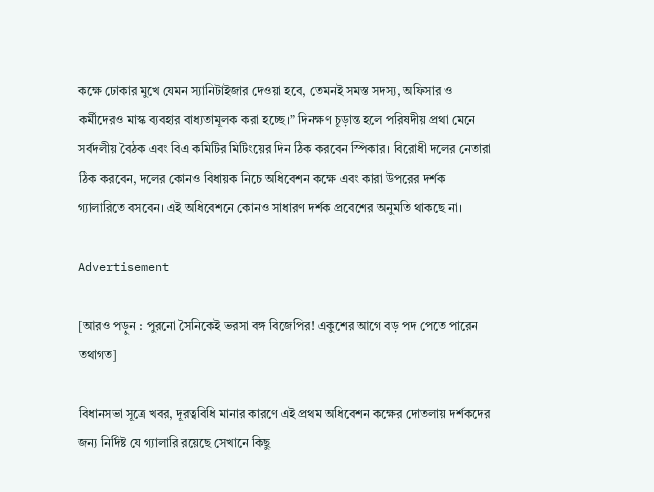কক্ষে ঢোকার মুখে যেমন স্যানিটাইজার দেওয়া হবে, তেমনই সমস্ত সদস্য, অফিসার ও কর্মীদেরও মাস্ক ব্যবহার বাধ্যতামূলক করা হচ্ছে।” দিনক্ষণ চূড়ান্ত হলে পরিষদীয় প্রথা মেনে সর্বদলীয় বৈঠক এবং বিএ কমিটির মিটিংয়ের দিন ঠিক করবেন স্পিকার। বিরোধী দলের নেতারা ঠিক করবেন, দলের কোনও বিধায়ক নিচে অধিবেশন কক্ষে এবং কারা উপরের দর্শক গ্যালারিতে বসবেন। এই অধিবেশনে কোনও সাধারণ দর্শক প্রবেশের অনুমতি থাকছে না।

Advertisement

[আরও পড়ুন : পুরনো সৈনিকেই ভরসা বঙ্গ বিজেপির! একুশের আগে বড় পদ পেতে পারেন তথাগত]

বিধানসভা সূত্রে খবর, দূরত্ববিধি মানার কারণে এই প্রথম অধিবেশন কক্ষের দোতলায় দর্শকদের জন্য নির্দিষ্ট যে গ্যালারি রয়েছে সেখানে কিছু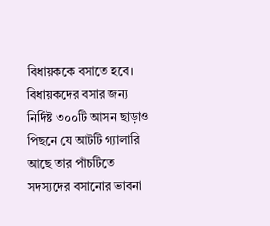বিধায়ককে বসাতে হবে। বিধায়কদের বসার জন্য নির্দিষ্ট ৩০০টি আসন ছাড়াও পিছনে যে আটটি গ্যালারি আছে তার পাঁচটিতে সদস্যদের বসানোর ভাবনা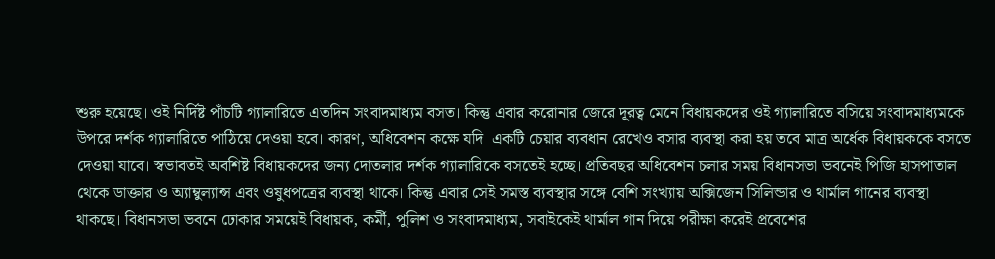শুরু হয়েছে। ওই নির্দিষ্ট পাঁচটি গ্যালারিতে এতদিন সংবাদমাধ্যম বসত। কিন্তু এবার করোনার জেরে দূরত্ব মেনে বিধায়কদের ওই গ্যালারিতে বসিয়ে সংবাদমাধ্যমকে উপরে দর্শক গ্যালারিতে পাঠিয়ে দেওয়া হবে। কারণ, অধিবেশন কক্ষে যদি  একটি চেয়ার ব্যবধান রেখেও বসার ব্যবস্থা করা হয় তবে মাত্র অর্ধেক বিধায়ককে বসতে দেওয়া যাবে। স্বভাবতই অবশিষ্ট বিধায়কদের জন্য দোতলার দর্শক গ্যালারিকে বসতেই হচ্ছে। প্রতিবছর অধিবেশন চলার সময় বিধানসভা ভবনেই পিজি হাসপাতাল থেকে ডাক্তার ও অ্যাম্বুল্যান্স এবং ওষুধপত্রের ব্যবস্থা থাকে। কিন্তু এবার সেই সমস্ত ব্যবস্থার সঙ্গে বেশি সংখ্যায় অক্সিজেন সিলিন্ডার ও থার্মাল গানের ব্যবস্থা থাকছে। বিধানসভা ভবনে ঢোকার সময়েই বিধায়ক, কর্মী, পুলিশ ও সংবাদমাধ্যম, সবাইকেই থার্মাল গান দিয়ে পরীক্ষা করেই প্রবেশের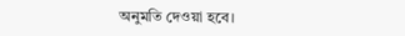অনুমতি দেওয়া হবে।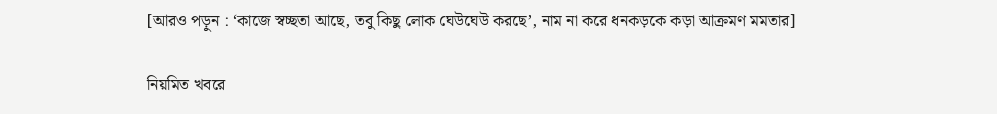[আরও পড়ুন : ‘কাজে স্বচ্ছতা আছে, তবু কিছু লোক ঘেউঘেউ করছে’, নাম না করে ধনকড়কে কড়া আক্রমণ মমতার]

নিয়মিত খবরে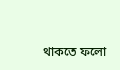থাকতে ফলো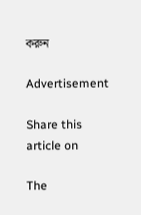করুন

Advertisement

Share this article on

The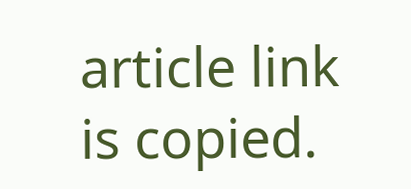article link is copied.